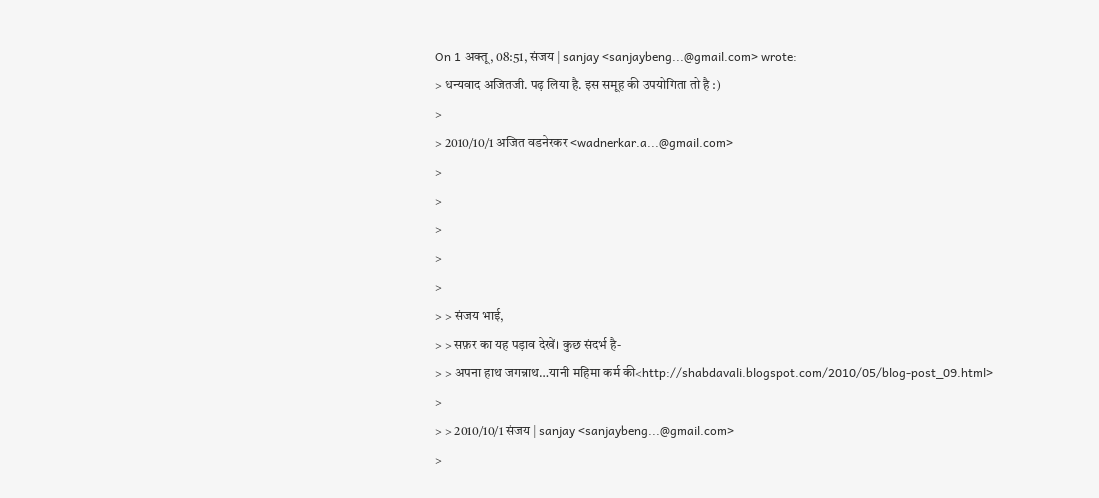On 1 अक्तू, 08:51, संजय | sanjay <sanjaybeng...@gmail.com> wrote:
> धन्यवाद अजितजी. पढ़ लिया है. इस समूह की उपयोगिता तो है :)
>
> 2010/10/1 अजित वडनेरकर <wadnerkar.a...@gmail.com>
>
>
>
>
>
> > संजय भाई,
> > सफ़र का यह पड़ाव देखें। कुछ संदर्भ है-
> > अपना हाथ जगन्नाथ…यानी महिमा कर्म की<http://shabdavali.blogspot.com/2010/05/blog-post_09.html>
>
> > 2010/10/1 संजय | sanjay <sanjaybeng...@gmail.com>
>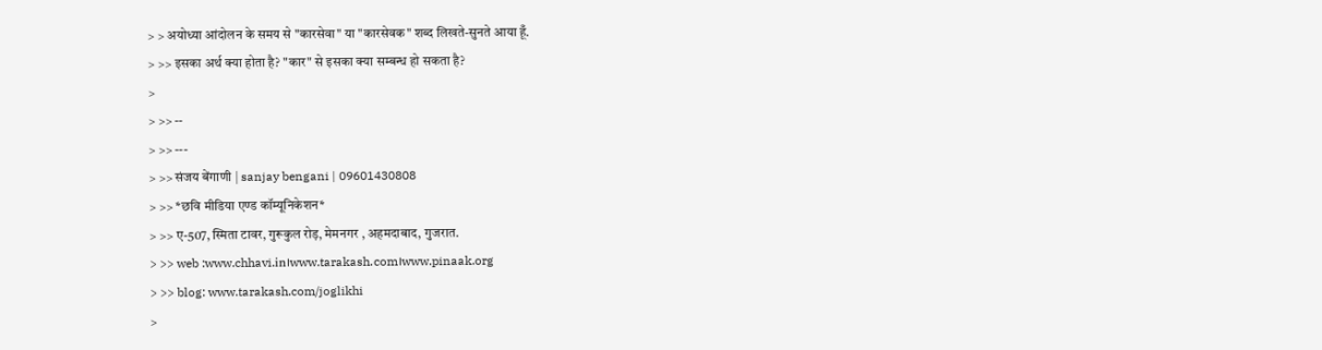> > अयोध्या आंदोलन के समय से "कारसेवा" या "कारसेवक" शब्द लिखते-सुनते आया हूँ.
> >> इसका अर्थ क्या होता है? "कार" से इसका क्या सम्बन्ध हो सकता है?
>
> >> --
> >> ---
> >> संजय बेंगाणी | sanjay bengani | 09601430808
> >> *छवि मीडिया एण्ड कॉम्यूनिकेशन*
> >> ए-507, स्मिता टावर, गुरूकुल रोड़, मेमनगर , अहमदाबाद, गुजरात.
> >> web :www.chhavi.in।www.tarakash.com।www.pinaak.org
> >> blog: www.tarakash.com/joglikhi
>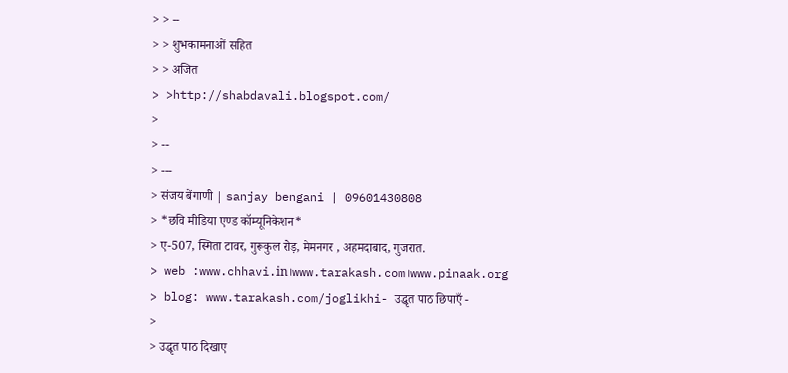> > --
> > शुभकामनाओं सहित
> > अजित
> >http://shabdavali.blogspot.com/
>
> --
> ---
> संजय बेंगाणी | sanjay bengani | 09601430808
> *छवि मीडिया एण्ड कॉम्यूनिकेशन*
> ए-507, स्मिता टावर, गुरूकुल रोड़, मेमनगर , अहमदाबाद, गुजरात.
> web :www.chhavi.in।www.tarakash.com।www.pinaak.org
> blog: www.tarakash.com/joglikhi- उद्धृत पाठ छिपाएँ -
>
> उद्धृत पाठ दिखाए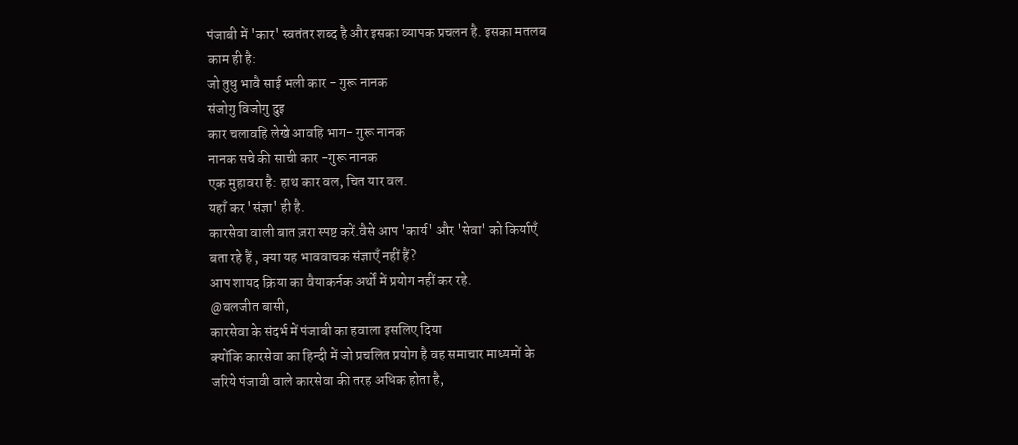पंजाबी में 'कार' स्वतंतर शब्द है और इसका व्यापक प्रचलन है. इसका मतलब
काम ही है:
जो तुधु भावै साई भली कार - गुरू नानक
संजोगु विजोगु दुइ
कार चलावहि लेखे आवहि भाग- गुरू नानक
नानक सचे की साची कार -गुरू नानक
एक मुहावरा है: हाथ कार वल, चित यार वल.
यहाँ कर 'संज्ञा' ही है.
कारसेवा वाली बात ज़रा स्पष्ट करें.वैसे आप 'कार्य' और 'सेवा' को किर्याएँ
बता रहे हैं , क्या यह भाववाचक संज्ञाएँ नहीं हैं?
आप शायद क्रिया का वैयाकर्नक अर्थों में प्रयोग नहीं कर रहे.
@बलजीत बासी,
कारसेवा के संदर्भ में पंजाबी का हवाला इसलिए दिया
क्योंकि कारसेवा का हिन्दी में जो प्रचलित प्रयोग है वह समाचार माध्यमों के
जरिये पंजावी वाले कारसेवा की तरह अधिक होता है,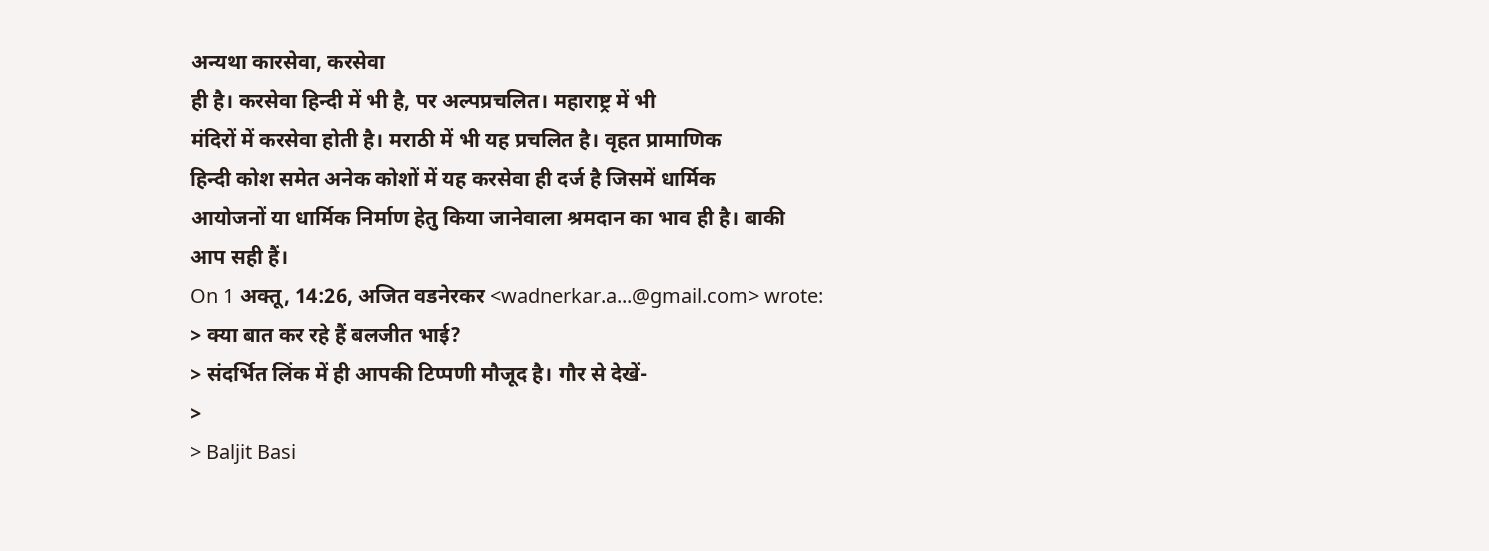अन्यथा कारसेवा, करसेवा
ही है। करसेवा हिन्दी में भी है, पर अल्पप्रचलित। महाराष्ट्र में भी
मंदिरों में करसेवा होती है। मराठी में भी यह प्रचलित है। वृहत प्रामाणिक
हिन्दी कोश समेत अनेक कोशों में यह करसेवा ही दर्ज है जिसमें धार्मिक
आयोजनों या धार्मिक निर्माण हेतु किया जानेवाला श्रमदान का भाव ही है। बाकी
आप सही हैं।
On 1 अक्तू, 14:26, अजित वडनेरकर <wadnerkar.a...@gmail.com> wrote:
> क्या बात कर रहे हैं बलजीत भाई?
> संदर्भित लिंक में ही आपकी टिप्पणी मौजूद है। गौर से देखें-
>
> Baljit Basi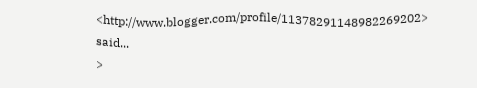<http://www.blogger.com/profile/11378291148982269202> said...
>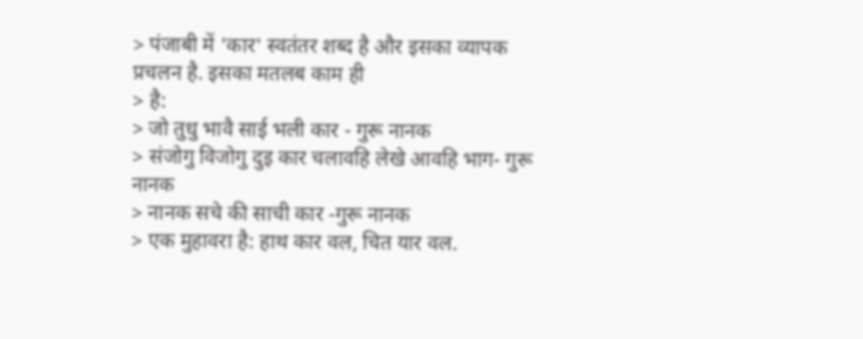> पंजाबी में 'कार' स्वतंतर शब्द है और इसका व्यापक प्रचलन है. इसका मतलब काम ही
> है:
> जो तुधु भावै साई भली कार - गुरू नानक
> संजोगु विजोगु दुइ कार चलावहि लेखे आवहि भाग- गुरू नानक
> नानक सचे की साची कार -गुरू नानक
> एक मुहावरा है: हाथ कार वल, चित यार वल.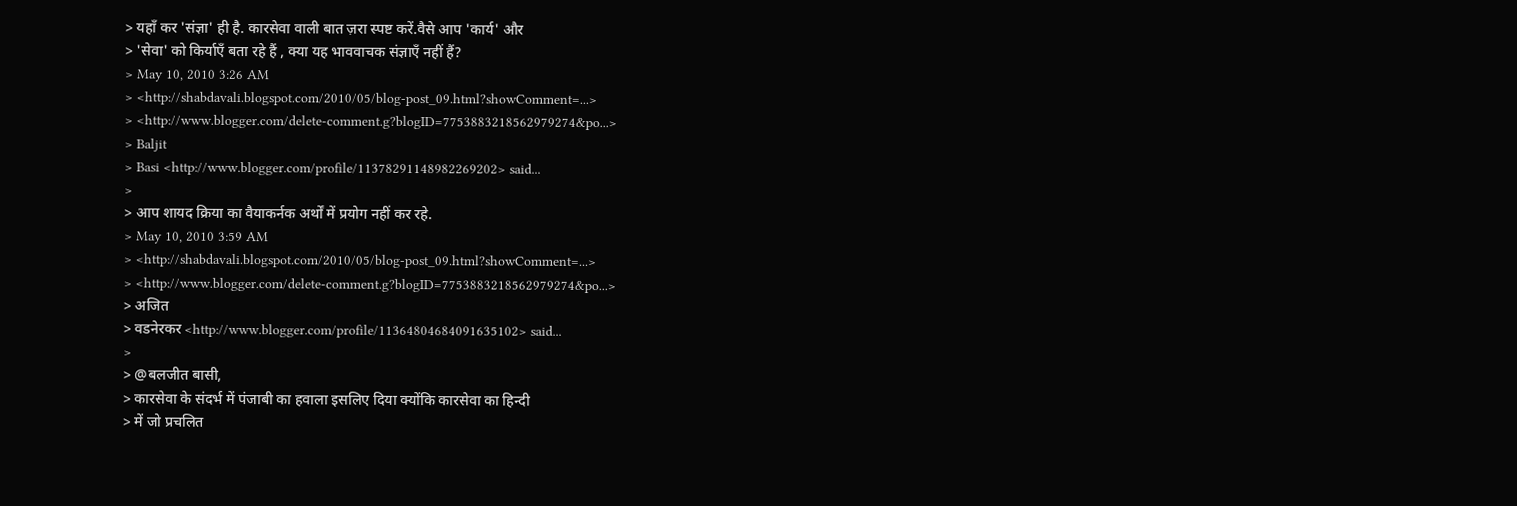> यहाँ कर 'संज्ञा' ही है. कारसेवा वाली बात ज़रा स्पष्ट करें.वैसे आप 'कार्य' और
> 'सेवा' को किर्याएँ बता रहे हैं , क्या यह भाववाचक संज्ञाएँ नहीं हैं?
> May 10, 2010 3:26 AM
> <http://shabdavali.blogspot.com/2010/05/blog-post_09.html?showComment=...>
> <http://www.blogger.com/delete-comment.g?blogID=7753883218562979274&po...>
> Baljit
> Basi <http://www.blogger.com/profile/11378291148982269202> said...
>
> आप शायद क्रिया का वैयाकर्नक अर्थों में प्रयोग नहीं कर रहे.
> May 10, 2010 3:59 AM
> <http://shabdavali.blogspot.com/2010/05/blog-post_09.html?showComment=...>
> <http://www.blogger.com/delete-comment.g?blogID=7753883218562979274&po...>
> अजित
> वडनेरकर <http://www.blogger.com/profile/11364804684091635102> said...
>
> @बलजीत बासी,
> कारसेवा के संदर्भ में पंजाबी का हवाला इसलिए दिया क्योंकि कारसेवा का हिन्दी
> में जो प्रचलित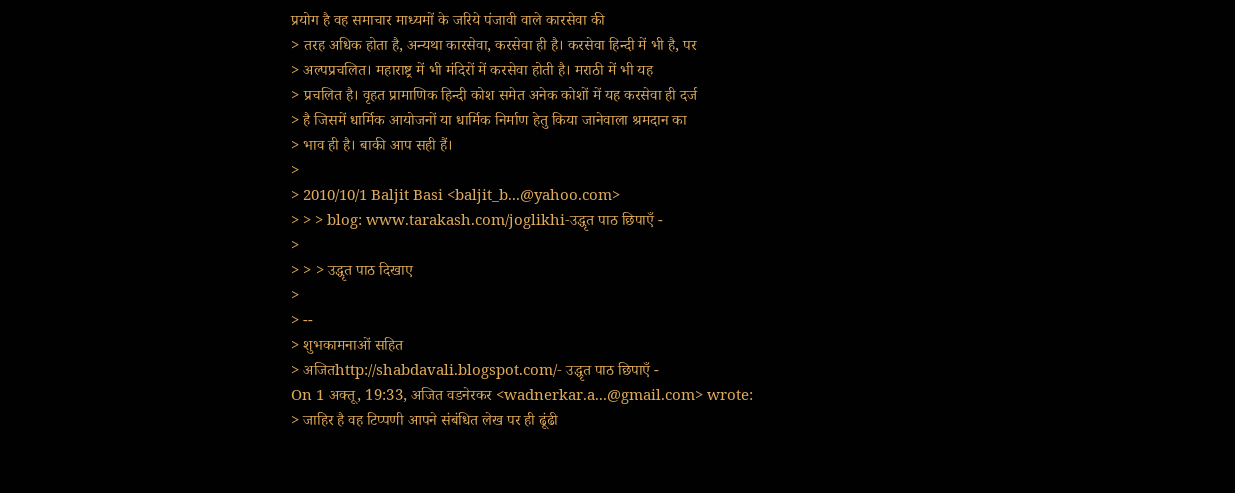प्रयोग है वह समाचार माध्यमों के जरिये पंजावी वाले कारसेवा की
> तरह अधिक होता है, अन्यथा कारसेवा, करसेवा ही है। करसेवा हिन्दी में भी है, पर
> अल्पप्रचलित। महाराष्ट्र में भी मंदिरों में करसेवा होती है। मराठी में भी यह
> प्रचलित है। वृहत प्रामाणिक हिन्दी कोश समेत अनेक कोशों में यह करसेवा ही दर्ज
> है जिसमें धार्मिक आयोजनों या धार्मिक निर्माण हेतु किया जानेवाला श्रमदान का
> भाव ही है। बाकी आप सही हैं।
>
> 2010/10/1 Baljit Basi <baljit_b...@yahoo.com>
> > > blog: www.tarakash.com/joglikhi-उद्धृत पाठ छिपाएँ -
>
> > > उद्धृत पाठ दिखाए
>
> --
> शुभकामनाओं सहित
> अजितhttp://shabdavali.blogspot.com/- उद्धृत पाठ छिपाएँ -
On 1 अक्तू, 19:33, अजित वडनेरकर <wadnerkar.a...@gmail.com> wrote:
> जाहिर है वह टिप्पणी आपने संबंधित लेख पर ही ढूंढी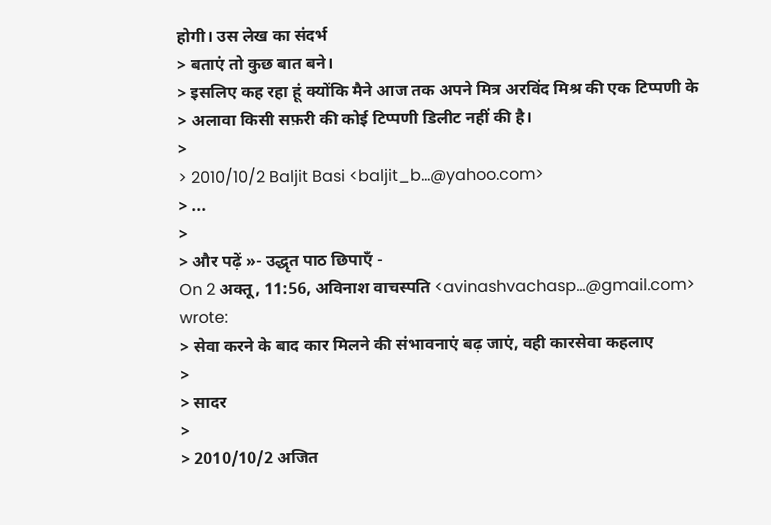होगी। उस लेख का संदर्भ
> बताएं तो कुछ बात बने।
> इसलिए कह रहा हूं क्योंकि मैने आज तक अपने मित्र अरविंद मिश्र की एक टिप्पणी के
> अलावा किसी सफ़री की कोई टिप्पणी डिलीट नहीं की है।
>
> 2010/10/2 Baljit Basi <baljit_b...@yahoo.com>
> ...
>
> और पढ़ें »- उद्धृत पाठ छिपाएँ -
On 2 अक्तू, 11:56, अविनाश वाचस्पति <avinashvachasp...@gmail.com>
wrote:
> सेवा करने के बाद कार मिलने की संभावनाएं बढ़ जाएं, वही कारसेवा कहलाए
>
> सादर
>
> 2010/10/2 अजित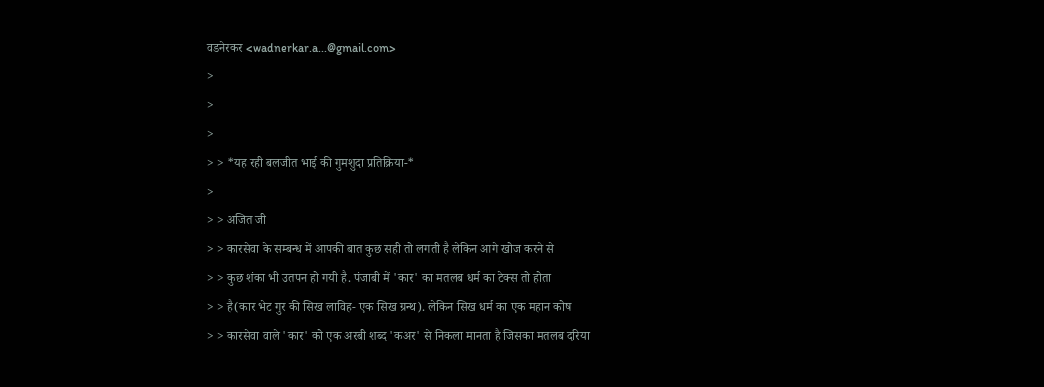वडनेरकर <wadnerkar.a...@gmail.com>
>
>
>
> > *यह रही बलजीत भाई की गुमशुदा प्रतिक्रिया-*
>
> > अजित जी
> > कारसेवा के सम्बन्ध में आपकी बात कुछ सही तो लगती है लेकिन आगे खोज करने से
> > कुछ शंका भी उतपन हो गयी है. पंजाबी में 'कार' का मतलब धर्म का टेक्स तो होता
> > है(कार भेट गुर की सिख लाविह- एक सिख ग्रन्थ). लेकिन सिख धर्म का एक महान कोष
> > कारसेवा वाले 'कार' को एक अरबी शब्द 'कअर' से निकला मानता है जिसका मतलब दरिया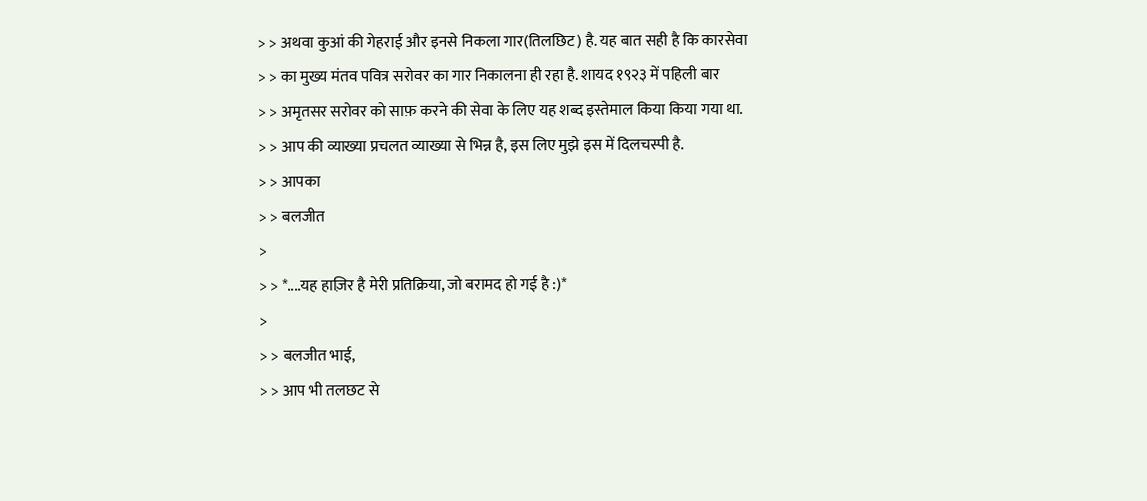> > अथवा कुआं की गेहराई और इनसे निकला गार(तिलछिट) है. यह बात सही है कि कारसेवा
> > का मुख्य मंतव पवित्र सरोवर का गार निकालना ही रहा है. शायद १९२३ में पहिली बार
> > अमृतसर सरोवर को साफ़ करने की सेवा के लिए यह शब्द इस्तेमाल किया किया गया था.
> > आप की व्याख्या प्रचलत व्याख्या से भिन्न है, इस लिए मुझे इस में दिलचस्पी है.
> > आपका
> > बलजीत
>
> > *....यह हाज़िर है मेरी प्रतिक्रिया, जो बरामद हो गई है :)*
>
> > बलजीत भाई,
> > आप भी तलछट से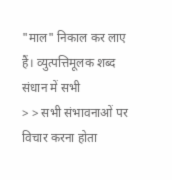"माल" निकाल कर लाए हैं। व्युत्पत्तिमूलक शब्द संधान में सभी
> > सभी संभावनाओं पर विचार करना होता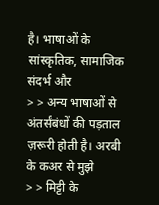है। भाषाओं के सांस्कृतिक, सामाजिक संदर्भ और
> > अन्य भाषाओं से अंतर्संबंधों की पड़ताल ज़रूरी होती है। अरबी के कअर से मुझे
> > मिट्टी के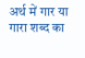अर्थ में गार या गारा शब्द का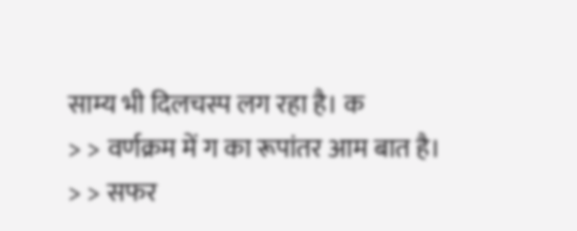साम्य भी दिलचस्प लग रहा है। क
> > वर्णक्रम में ग का रूपांतर आम बात है।
> > सफर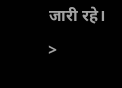जारी रहे।
>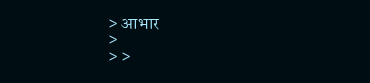> आभार
>
> >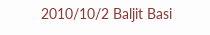2010/10/2 Baljit Basi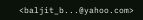<baljit_b...@yahoo.com>